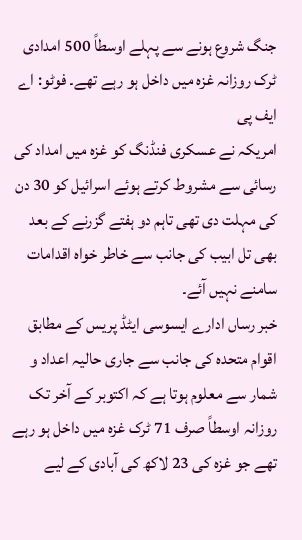جنگ شروع ہونے سے پہلے اوسطاً 500 امدادی ٹرک روزانہ غزہ میں داخل ہو رہے تھے۔ فوٹو: اے ایف پی
امریکہ نے عسکری فنڈنگ کو غزہ میں امداد کی رسائی سے مشروط کرتے ہوئے اسرائیل کو 30 دن کی مہلت دی تھی تاہم دو ہفتے گزرنے کے بعد بھی تل ابیب کی جانب سے خاطر خواہ اقدامات سامنے نہیں آئے۔
خبر رساں ادارے ایسوسی ایٹڈ پریس کے مطابق اقوام متحدہ کی جانب سے جاری حالیہ اعداد و شمار سے معلوم ہوتا ہے کہ اکتوبر کے آخر تک روزانہ اوسطاً صرف 71 ٹرک غزہ میں داخل ہو رہے تھے جو غزہ کی 23 لاکھ کی آبادی کے لیے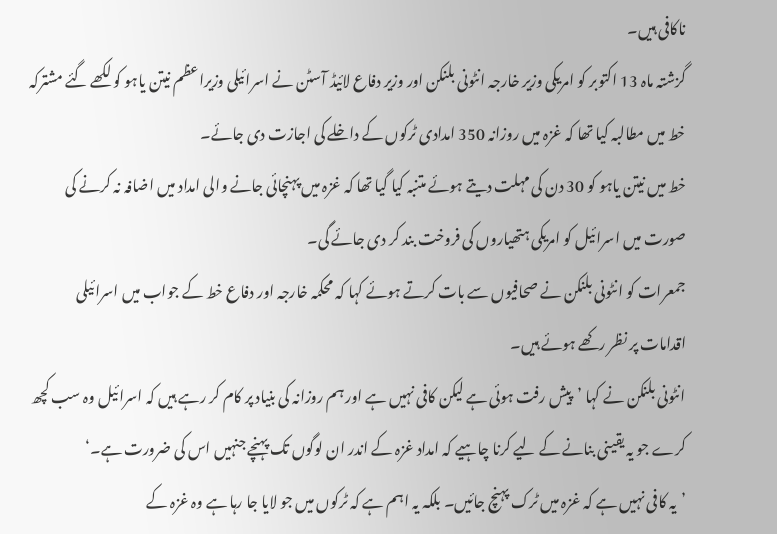ناکافی ہیں۔
گزشتہ ماہ 13 اکتوبر کو امریکی وزیر خارجہ انٹونی بلنکن اور وزیر دفاع لائیڈ آسٹن نے اسرائیلی وزیراعظم نیتن یاہو کو لکھے گئے مشترکہ خط میں مطالبہ کیا تھا کہ غزہ میں روزانہ 350 امدادی ٹرکوں کے داخلے کی اجازت دی جائے۔
خط میں نیتن یاہو کو 30 دن کی مہلت دیتے ہوئے متنبہ کیا گیا تھا کہ غزہ میں پہنچائی جانے والی امداد میں اضافہ نہ کرنے کی صورت میں اسرائیل کو امریکی ہتھیاروں کی فروخت بند کر دی جائے گی۔
جمعرات کو انٹونی بلنکن نے صحافیوں سے بات کرتے ہوئے کہا کہ محکمہ خارجہ اور دفاع خط کے جواب میں اسرائیلی اقدامات پر نظر رکھے ہوئے ہیں۔
انٹونی بلنکن نے کہا ’پیش رفت ہوئی ہے لیکن کافی نہیں ہے اور ہم روزانہ کی بنیاد پر کام کر رہے ہیں کہ اسرائیل وہ سب کچھ کرے جو یہ یقینی بنانے کے لیے کرنا چاہیے کہ امداد غزہ کے اندر ان لوگوں تک پہنچے جنہیں اس کی ضرورت ہے۔‘
’یہ کافی نہیں ہے کہ غزہ میں ٹرک پہنچ جائیں۔ بلکہ یہ اہم ہے کہ ٹرکوں میں جو لایا جا رہا ہے وہ غزہ کے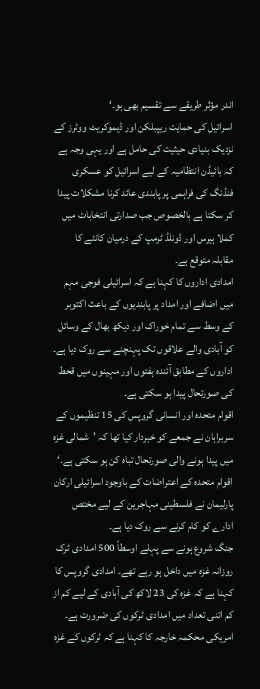اندر مؤثر طریقے سے تقسیم بھی ہو۔‘
اسرائیل کی حمایت ریپبلکن اور ڈیموکریٹ ووٹرز کے نزدیک بنیادی حیثیت کی حامل ہے اور یہی وجہ ہے کہ بائیڈن انتظامیہ کے لیے اسرائیل کو عسکری فنڈنگ کی فراہمی پر پابندی عائد کرنا مشکلات پیدا کر سکتا ہے بالخصوص جب صدارتی انتخابات میں کملا ہیرس اور ڈونلڈ ٹرمپ کے درمیان کانٹے کا مقابلہ متوقع ہے۔
امدادی اداروں کا کہنا ہے کہ اسرائیلی فوجی مہم میں اضافے اور امداد پر پابندیوں کے باعث اکتوبر کے وسط سے تمام خوراک اور دیکھ بھال کے وسائل کو آبادی والے علاقوں تک پہنچنے سے روک دیا ہے۔ اداروں کے مطابق آئندہ ہفتوں اور مہینوں میں قحط کی صورتحال پیدا ہو سکتی ہے۔
اقوام متحدہ اور انسانی گروپس کی 15 تنظیموں کے سربراہان نے جمعے کو خبردار کیا تھا کہ ’شمالی غزہ میں پیدا ہونے والی صورتحال تباہ کن ہو سکتی ہے۔‘
اقوام متحدہ کے اعتراضات کے باوجود اسرائیلی ارکان پارلیمان نے فلسطینی مہاجرین کے لیے مختص ادارے کو کام کرنے سے روک دیا ہے۔
جنگ شروع ہونے سے پہلے اوسطاً 500 امدادی ٹرک روزانہ غزہ میں داخل ہو رہے تھے۔ امدادی گروپس کا کہنا ہے کہ غزہ کی 23 لاکھ کی آبادی کے لیے کم از کم اتنی تعداد میں امدادی ٹرکوں کی ضرورت ہے۔
امریکی محکمہ خارجہ کا کہنا ہے کہ ٹرکوں کے غزہ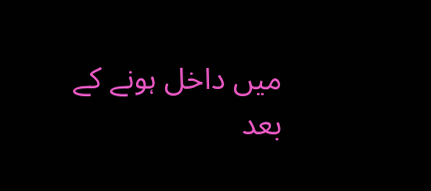میں داخل ہونے کے بعد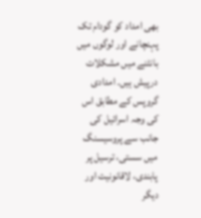بھی امداد کو گودام تک پہنچانے اور لوگوں میں بانٹنے میں مشکلات درپیش ہیں۔ امدادی گروپس کے مطابق اس کی وجہ اسرائیل کی جانب سے پروسیسنگ میں سستی، ترسیل پر پابندی، لاقانونیت اور دیگر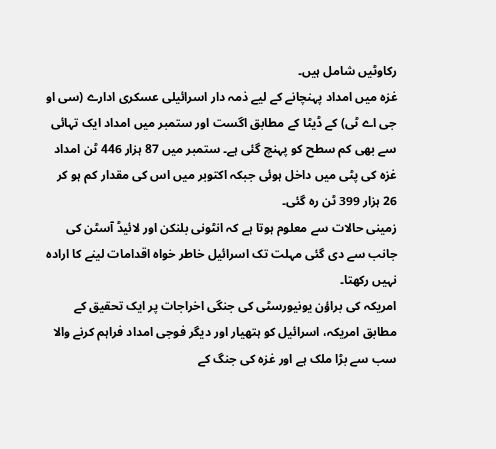رکاوٹیں شامل ہیں۔
غزہ میں امداد پہنچانے کے لیے ذمہ دار اسرائیلی عسکری ادارے (سی او جی اے ٹی) کے ڈیٹا کے مطابق اگست اور ستمبر میں امداد ایک تہائی سے بھی کم سطح کو پہنچ گئی ہے۔ ستمبر میں 87 ہزار 446 ٹن امداد غزہ کی پٹی میں داخل ہوئی جبکہ اکتوبر میں اس کی مقدار کم ہو کر 26 ہزار 399 ٹن رہ گئی۔
زمینی حالات سے معلوم ہوتا ہے کہ انٹونی بلنکن اور لائیڈ آسٹن کی جانب سے دی گئی مہلت تک اسرائیل خاطر خواہ اقدامات لینے کا ارادہ نہیں رکھتا۔
امریکہ کی براؤن یونیورسٹی کی جنگی اخراجات پر ایک تحقیق کے مطابق امریکہ، اسرائیل کو ہتھیار اور دیگر فوجی امداد فراہم کرنے والا سب سے بڑا ملک ہے اور غزہ کی جنگ کے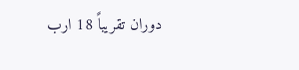دوران تقریباً 18 ارب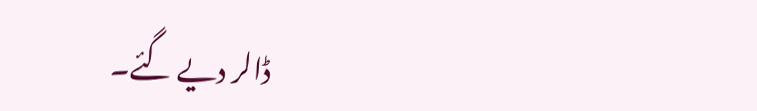ڈالر دیے گئے۔